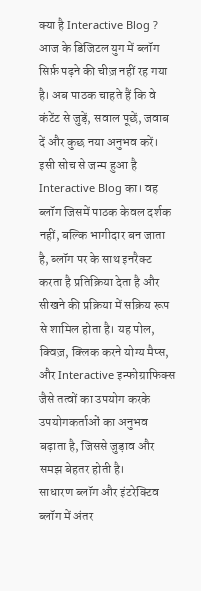क्या है Interactive Blog ?
आज के डिजिटल युग में ब्लॉग सिर्फ़ पढ़ने की चीज़ नहीं रह गया है। अब पाठक चाहते हैं कि वे कंटेंट से जुड़ें, सवाल पूछें, जवाब दें और कुछ नया अनुभव करें। इसी सोच से जन्म हुआ है Interactive Blog का। वह ब्लॉग जिसमें पाठक केवल दर्शक नहीं, बल्कि भागीदार बन जाता है, ब्लॉग पर के साथ इनरैक्ट करता है प्रतिक्रिया देता है और सीखने की प्रक्रिया में सक्रिय रूप से शामिल होता है। यह पोल, क्विज़, क्लिक करने योग्य मैप्स, और Interactive इन्फोग्राफिक्स जैसे तत्वों का उपयोग करके उपयोगकर्ताओं का अनुभव बढ़ाता है, जिससे जुड़ाव और समझ बेहतर होती है।
साधारण ब्लॉग और इंटरेक्टिव ब्लॉग में अंतर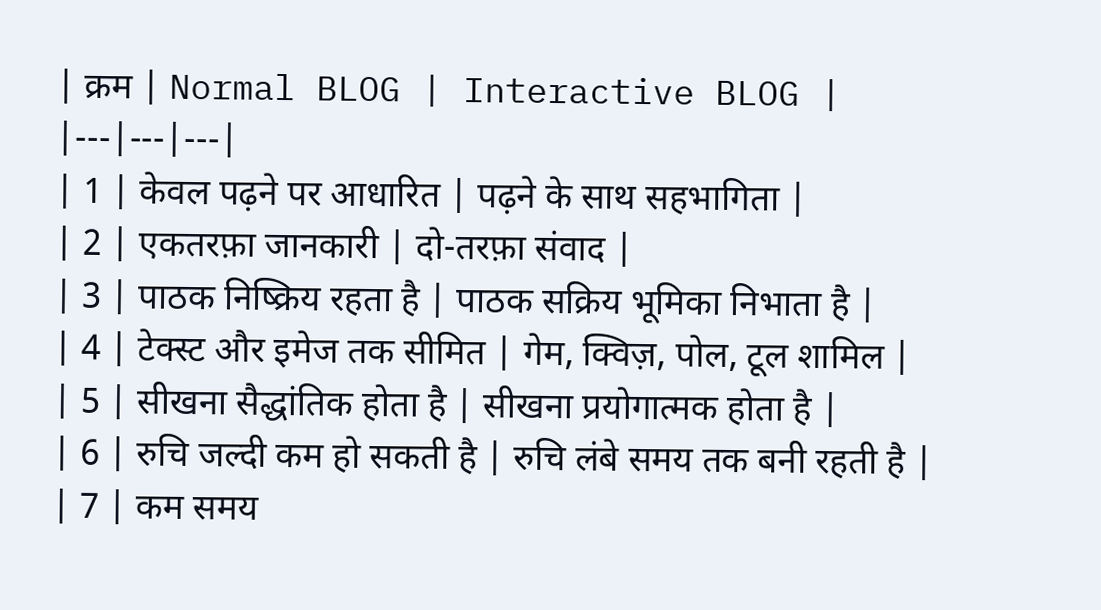| क्रम | Normal BLOG | Interactive BLOG |
|---|---|---|
| 1 | केवल पढ़ने पर आधारित | पढ़ने के साथ सहभागिता |
| 2 | एकतरफ़ा जानकारी | दो-तरफ़ा संवाद |
| 3 | पाठक निष्क्रिय रहता है | पाठक सक्रिय भूमिका निभाता है |
| 4 | टेक्स्ट और इमेज तक सीमित | गेम, क्विज़, पोल, टूल शामिल |
| 5 | सीखना सैद्धांतिक होता है | सीखना प्रयोगात्मक होता है |
| 6 | रुचि जल्दी कम हो सकती है | रुचि लंबे समय तक बनी रहती है |
| 7 | कम समय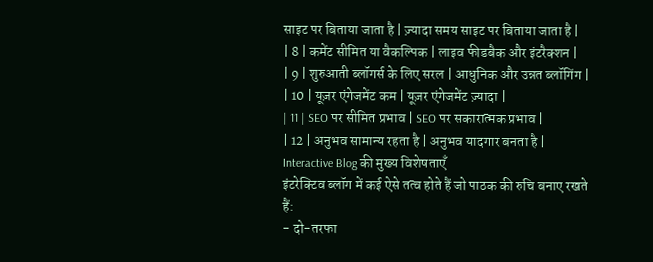साइट पर बिताया जाता है | ज़्यादा समय साइट पर बिताया जाता है |
| 8 | कमेंट सीमित या वैकल्पिक | लाइव फीडबैक और इंटरैक्शन |
| 9 | शुरुआती ब्लॉगर्स के लिए सरल | आधुनिक और उन्नत ब्लॉगिंग |
| 10 | यूज़र एंगेजमेंट कम | यूज़र एंगेजमेंट ज़्यादा |
| 11 | SEO पर सीमित प्रभाव | SEO पर सकारात्मक प्रभाव |
| 12 | अनुभव सामान्य रहता है | अनुभव यादगार बनता है |
Interactive Blog की मुख्य विशेषताएँ
इंटरेक्टिव ब्लॉग में कई ऐसे तत्व होते हैं जो पाठक की रुचि बनाए रखते हैं:
- दो-तरफा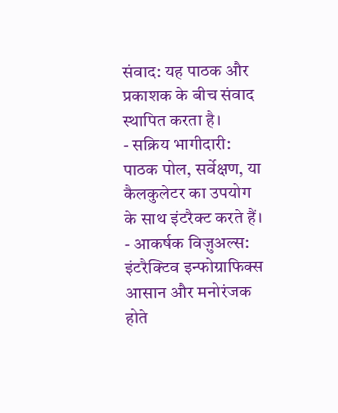संवाद: यह पाठक और प्रकाशक के बीच संवाद स्थापित करता है।
- सक्रिय भागीदारी: पाठक पोल, सर्वेक्षण, या कैलकुलेटर का उपयोग के साथ इंटरैक्ट करते हैं।
- आकर्षक विज़ुअल्स: इंटरैक्टिव इन्फोग्राफिक्स आसान और मनोरंजक होते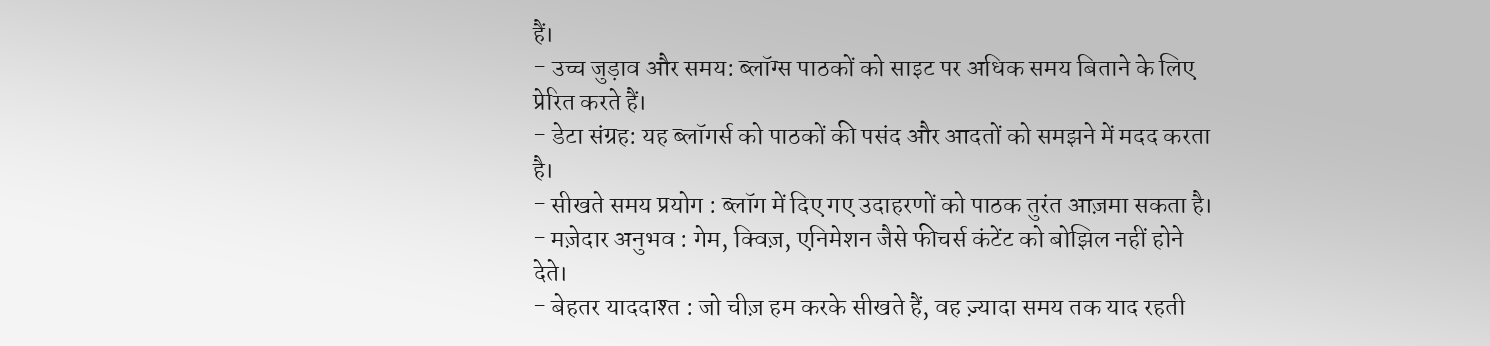हैं।
- उच्च जुड़ाव और समय: ब्लॉग्स पाठकों को साइट पर अधिक समय बिताने के लिए प्रेरित करते हैं।
- डेटा संग्रह: यह ब्लॉगर्स को पाठकों की पसंद और आदतों को समझने में मदद करता है।
- सीखते समय प्रयोग : ब्लॉग में दिए गए उदाहरणों को पाठक तुरंत आज़मा सकता है।
- मज़ेदार अनुभव : गेम, क्विज़, एनिमेशन जैसे फीचर्स कंटेंट को बोझिल नहीं होने देते।
- बेहतर याददाश्त : जो चीज़ हम करके सीखते हैं, वह ज़्यादा समय तक याद रहती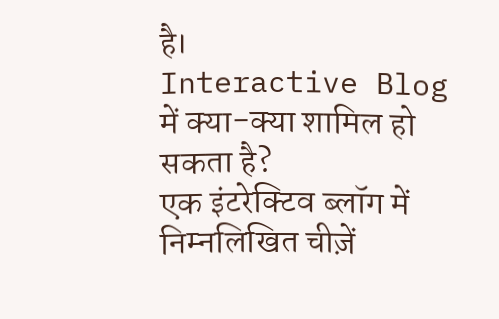है।
Interactive Blog में क्या-क्या शामिल हो सकता है?
एक इंटरेक्टिव ब्लॉग में निम्नलिखित चीज़ें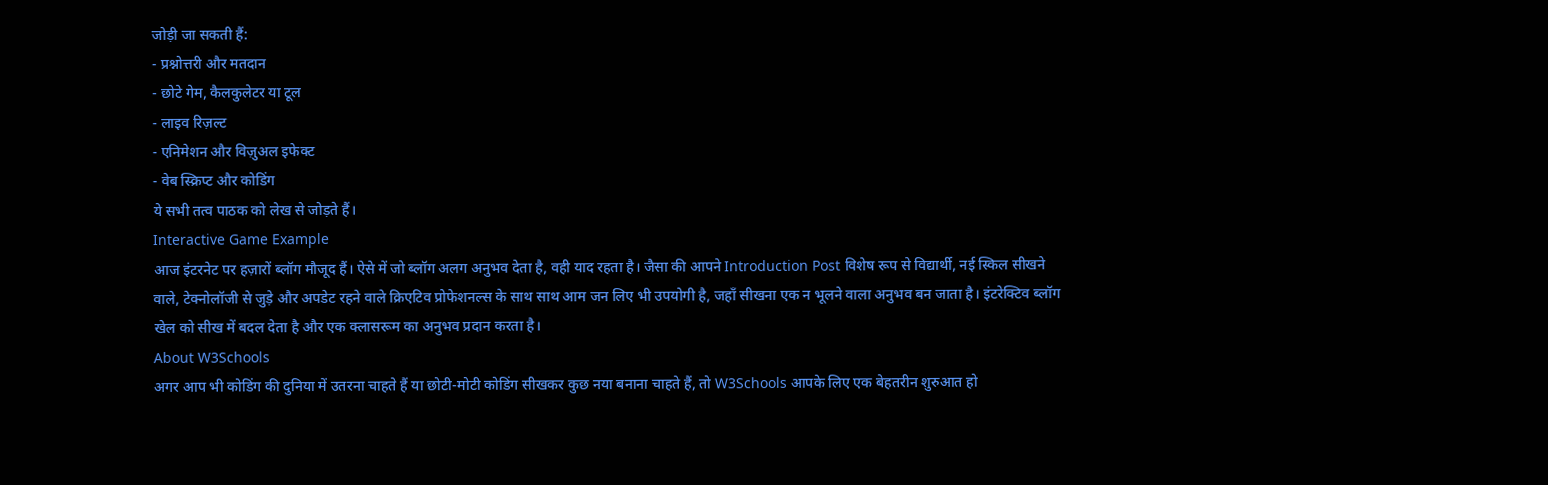जोड़ी जा सकती हैं:
- प्रश्नोत्तरी और मतदान
- छोटे गेम, कैलकुलेटर या टूल
- लाइव रिज़ल्ट
- एनिमेशन और विज़ुअल इफेक्ट
- वेब स्क्रिप्ट और कोडिंग
ये सभी तत्व पाठक को लेख से जोड़ते हैं।
Interactive Game Example
आज इंटरनेट पर हज़ारों ब्लॉग मौजूद हैं। ऐसे में जो ब्लॉग अलग अनुभव देता है, वही याद रहता है। जैसा की आपने Introduction Post विशेष रूप से विद्यार्थी, नई स्किल सीखने वाले, टेक्नोलॉजी से जुड़े और अपडेट रहने वाले क्रिएटिव प्रोफेशनल्स के साथ साथ आम जन लिए भी उपयोगी है, जहाँ सीखना एक न भूलने वाला अनुभव बन जाता है। इंटरेक्टिव ब्लॉग खेल को सीख में बदल देता है और एक क्लासरूम का अनुभव प्रदान करता है।
About W3Schools
अगर आप भी कोडिंग की दुनिया में उतरना चाहते हैं या छोटी-मोटी कोडिंग सीखकर कुछ नया बनाना चाहते हैं, तो W3Schools आपके लिए एक बेहतरीन शुरुआत हो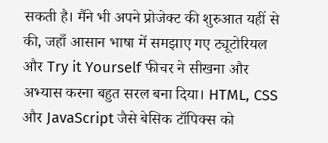सकती है। मैंने भी अपने प्रोजेक्ट की शुरुआत यहीं से की, जहाँ आसान भाषा में समझाए गए ट्यूटोरियल और Try it Yourself फीचर ने सीखना और अभ्यास करना बहुत सरल बना दिया। HTML, CSS और JavaScript जैसे बेसिक टॉपिक्स को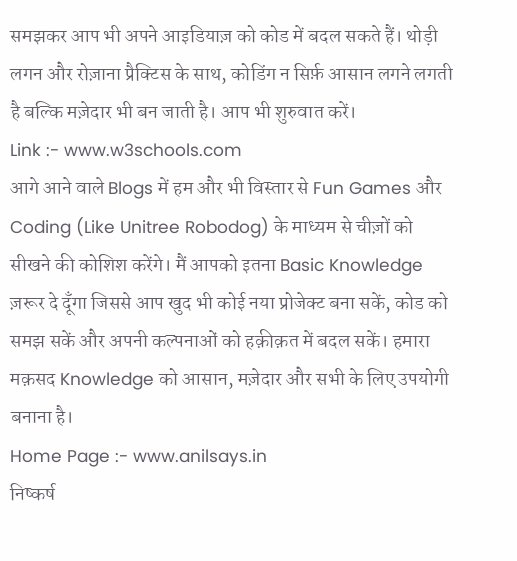समझकर आप भी अपने आइडियाज़ को कोड में बदल सकते हैं। थोड़ी लगन और रोज़ाना प्रैक्टिस के साथ, कोडिंग न सिर्फ़ आसान लगने लगती है बल्कि मज़ेदार भी बन जाती है। आप भी शुरुवात करें।
Link :- www.w3schools.com
आगे आने वाले Blogs में हम और भी विस्तार से Fun Games और Coding (Like Unitree Robodog) के माध्यम से चीज़ों को सीखने की कोशिश करेंगे। मैं आपको इतना Basic Knowledge ज़रूर दे दूँगा जिससे आप खुद भी कोई नया प्रोजेक्ट बना सकें, कोड को समझ सकें और अपनी कल्पनाओं को हक़ीक़त में बदल सकें। हमारा मक़सद Knowledge को आसान, मज़ेदार और सभी के लिए उपयोगी बनाना है।
Home Page :- www.anilsays.in
निष्कर्ष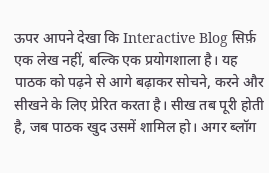ऊपर आपने देखा कि Interactive Blog सिर्फ़ एक लेख नहीं, बल्कि एक प्रयोगशाला है। यह पाठक को पढ़ने से आगे बढ़ाकर सोचने, करने और सीखने के लिए प्रेरित करता है। सीख तब पूरी होती है, जब पाठक खुद उसमें शामिल हो। अगर ब्लॉग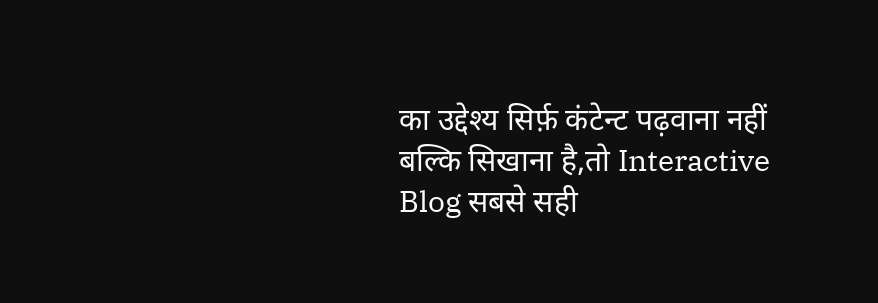का उद्देश्य सिर्फ़ कंटेन्ट पढ़वाना नहीं बल्कि सिखाना है,तो Interactive Blog सबसे सही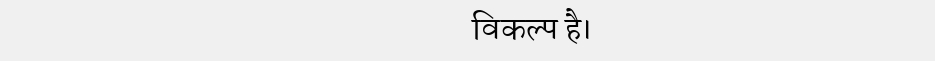विकल्प है।